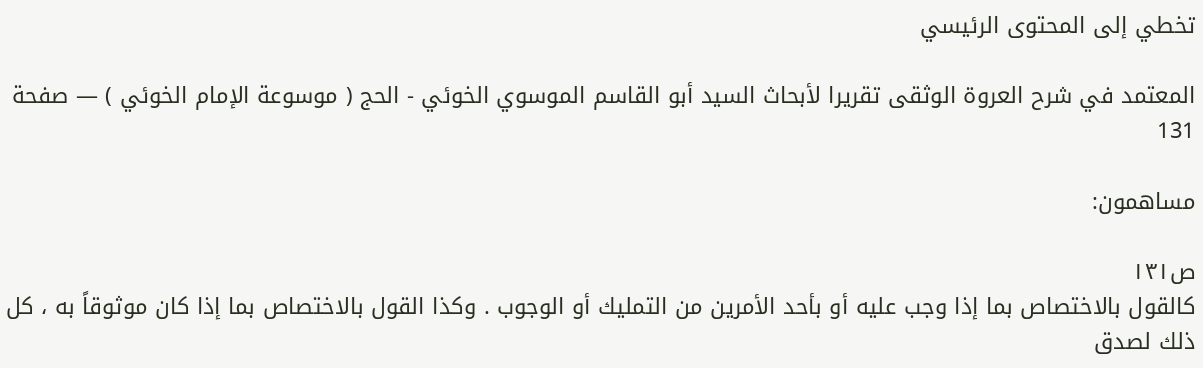تخطي إلى المحتوى الرئيسي

المعتمد في شرح العروة الوثقى تقريرا لأبحاث السيد أبو القاسم الموسوي الخوئي - الحج ( موسوعة الإمام الخوئي ) — صفحة 131

مساهمون:

ص١٣١
كالقول بالاختصاص بما إذا وجب عليه أو بأحد الأمرين من التمليك أو الوجوب . وكذا القول بالاختصاص بما إذا كان موثوقاً به ، كل ذلك لصدق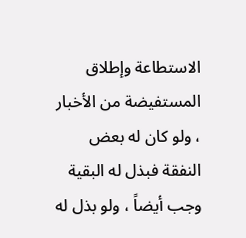الاستطاعة وإطلاق المستفيضة من الأخبار ، ولو كان له بعض النفقة فبذل له البقية وجب أيضاً ، ولو بذل له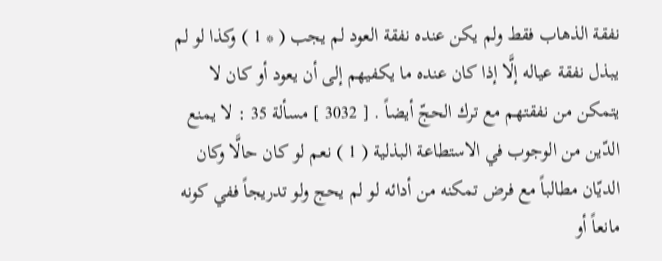نفقة الذهاب فقط ولم يكن عنده نفقة العود لم يجب ( * 1 ) وكذا لو لم يبذل نفقة عياله إلَّا إذا كان عنده ما يكفيهم إلى أن يعود أو كان لا يتمكن من نفقتهم مع ترك الحجّ أيضاً . [ 3032 ] مسألة 35 : لا يمنع الدّين من الوجوب في الاستطاعة البذلية ( 1 ) نعم لو كان حالَّا وكان الديّان مطالباً مع فرض تمكنه من أدائه لو لم يحج ولو تدريجاً ففي كونه مانعاً أو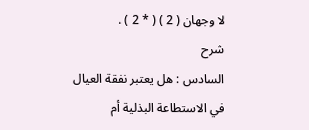لا وجهان ( 2 ) ( * 2 ) .
شرح
السادس : هل يعتبر نفقة العيال في الاستطاعة البذلية أم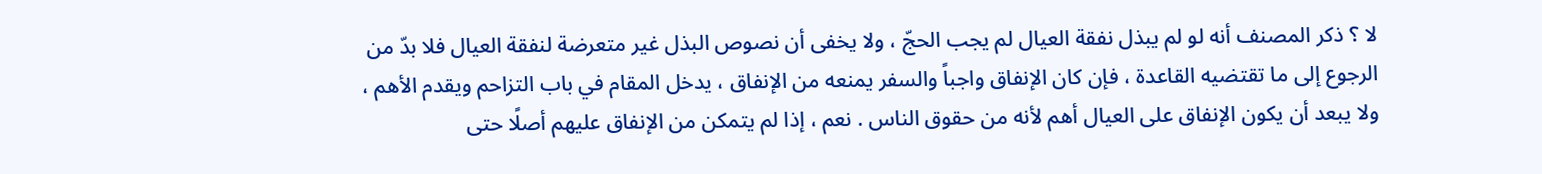لا ؟ ذكر المصنف أنه لو لم يبذل نفقة العيال لم يجب الحجّ ، ولا يخفى أن نصوص البذل غير متعرضة لنفقة العيال فلا بدّ من الرجوع إلى ما تقتضيه القاعدة ، فإن كان الإنفاق واجباً والسفر يمنعه من الإنفاق ، يدخل المقام في باب التزاحم ويقدم الأهم ، ولا يبعد أن يكون الإنفاق على العيال أهم لأنه من حقوق الناس . نعم ، إذا لم يتمكن من الإنفاق عليهم أصلًا حتى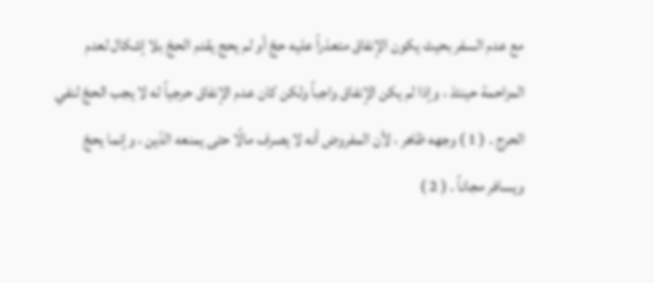مع عدم السفر بحيث يكون الإنفاق متعذراً عليه حجّ أو لم يحج يقدم الحجّ بلا إشكال لعدم المزاحمة حينئذ ، وإذا لم يكن الإنفاق واجباً ولكن كان عدم الإنفاق حرجياً له لا يجب الحجّ لنفي الحرج . ( 1 ) وجهه ظاهر ، لأن المفروض أنه لا يصرف مالًا حتى يمنعه الدّين ، وإنما يحجّ ويسافر مجاناً . ( 2 )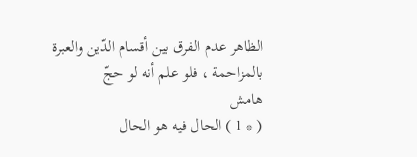الظاهر عدم الفرق بين أقسام الدّين والعبرة بالمزاحمة ، فلو علم أنه لو حجّ
هامش
( * 1 ) الحال فيه هو الحال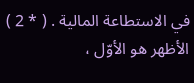في الاستطاعة المالية . ( * 2 ) الأظهر هو الأوّل ،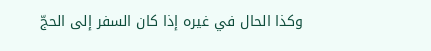وكذا الحال في غيره إذا كان السفر إلى الحجّ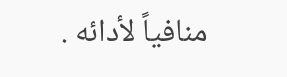منافياً لأدائه .